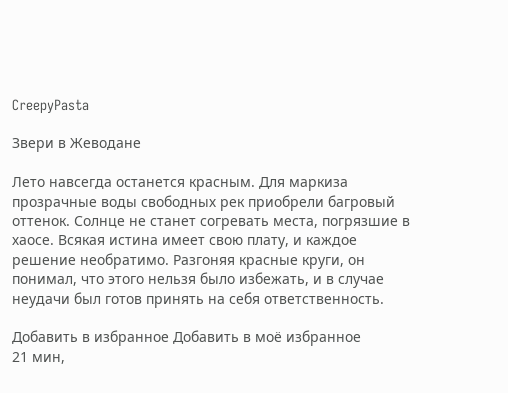CreepyPasta

Звери в Жеводане

Лето навсегда останется красным. Для маркиза прозрачные воды свободных рек приобрели багровый оттенок. Солнце не станет согревать места, погрязшие в хаосе. Всякая истина имеет свою плату, и каждое решение необратимо. Разгоняя красные круги, он понимал, что этого нельзя было избежать, и в случае неудачи был готов принять на себя ответственность.

Добавить в избранное Добавить в моё избранное
21 мин,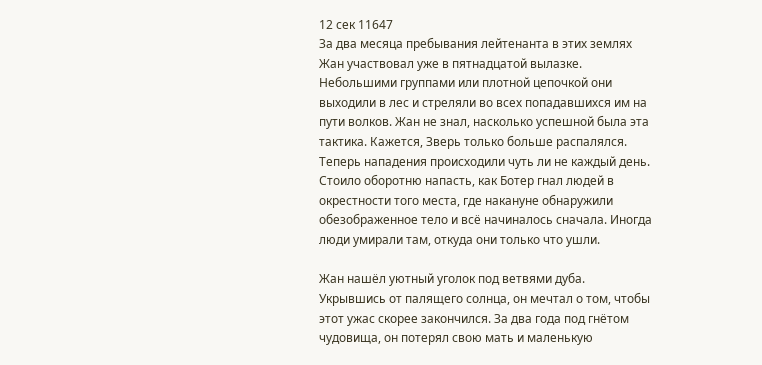12 сек 11647
За два месяца пребывания лейтенанта в этих землях Жан участвовал уже в пятнадцатой вылазке. Небольшими группами или плотной цепочкой они выходили в лес и стреляли во всех попадавшихся им на пути волков. Жан не знал, насколько успешной была эта тактика. Кажется, Зверь только больше распалялся. Теперь нападения происходили чуть ли не каждый день. Стоило оборотню напасть, как Ботер гнал людей в окрестности того места, где накануне обнаружили обезображенное тело и всё начиналось сначала. Иногда люди умирали там, откуда они только что ушли.

Жан нашёл уютный уголок под ветвями дуба. Укрывшись от палящего солнца, он мечтал о том, чтобы этот ужас скорее закончился. За два года под гнётом чудовища, он потерял свою мать и маленькую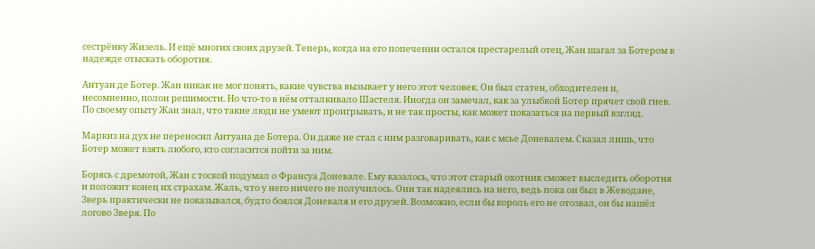сестрёнку Жизель. И ещё многих своих друзей. Теперь, когда на его попечении остался престарелый отец, Жан шагал за Ботером в надежде отыскать оборотня.

Антуан де Ботер. Жан никак не мог понять, какие чувства вызывает у него этот человек. Он был статен, обходителен и, несомненно, полон решимости. Но что-то в нём отталкивало Шастеля. Иногда он замечал, как за улыбкой Ботер прячет свой гнев. По своему опыту Жан знал, что такие люди не умеют проигрывать, и не так просты, как может показаться на первый взгляд.

Маркиз на дух не переносил Антуана де Ботера. Он даже не стал с ним разговаривать, как с мсье Доневалем. Сказал лишь, что Ботер может взять любого, кто согласится пойти за ним.

Борясь с дремотой, Жан с тоской подумал о Франсуа Доневале. Ему казалось, что этот старый охотник сможет выследить оборотня и положит конец их страхам. Жаль, что у него ничего не получилось. Они так надеялись на него, ведь пока он был в Жеводане, Зверь практически не показывался, будто боялся Доневаля и его друзей. Возможно, если бы король его не отозвал, он бы нашёл логово Зверя. По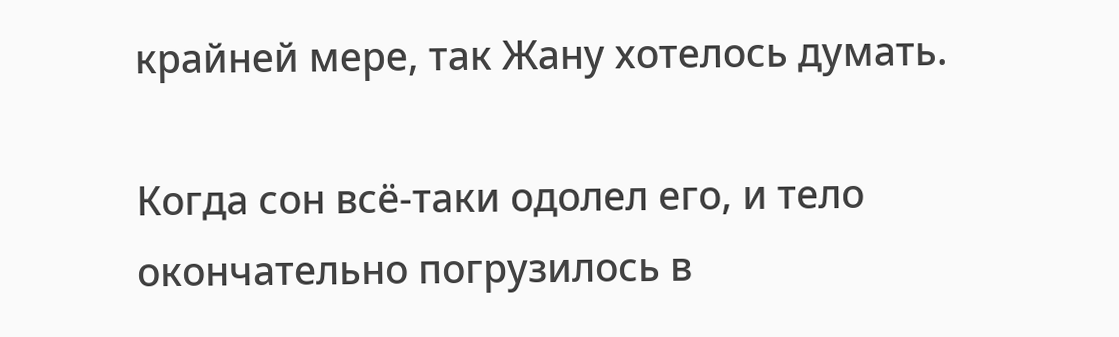крайней мере, так Жану хотелось думать.

Когда сон всё-таки одолел его, и тело окончательно погрузилось в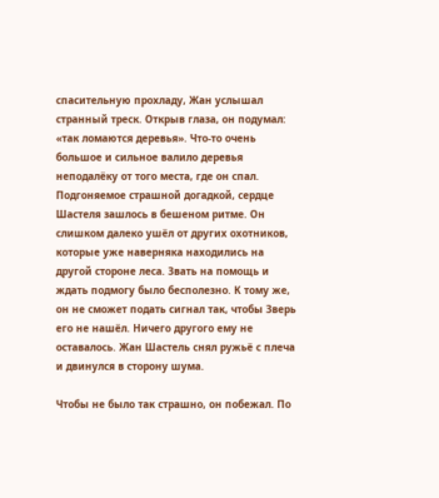спасительную прохладу, Жан услышал странный треск. Открыв глаза, он подумал: «так ломаются деревья». Что-то очень большое и сильное валило деревья неподалёку от того места, где он спал. Подгоняемое страшной догадкой, сердце Шастеля зашлось в бешеном ритме. Он слишком далеко ушёл от других охотников, которые уже наверняка находились на другой стороне леса. Звать на помощь и ждать подмогу было бесполезно. К тому же, он не сможет подать сигнал так, чтобы Зверь его не нашёл. Ничего другого ему не оставалось. Жан Шастель снял ружьё с плеча и двинулся в сторону шума.

Чтобы не было так страшно, он побежал. По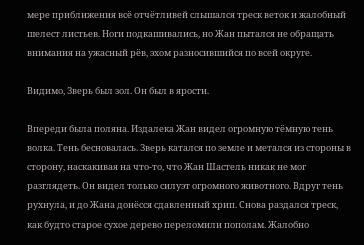мере приближения всё отчётливей слышался треск веток и жалобный шелест листьев. Ноги подкашивались, но Жан пытался не обращать внимания на ужасный рёв, эхом разносившийся по всей округе.

Видимо, Зверь был зол. Он был в ярости.

Впереди была поляна. Издалека Жан видел огромную тёмную тень волка. Тень бесновалась. Зверь катался по земле и метался из стороны в сторону, наскакивая на что-то, что Жан Шастель никак не мог разглядеть. Он видел только силуэт огромного животного. Вдруг тень рухнула, и до Жана донёсся сдавленный хрип. Снова раздался треск, как будто старое сухое дерево переломили пополам. Жалобно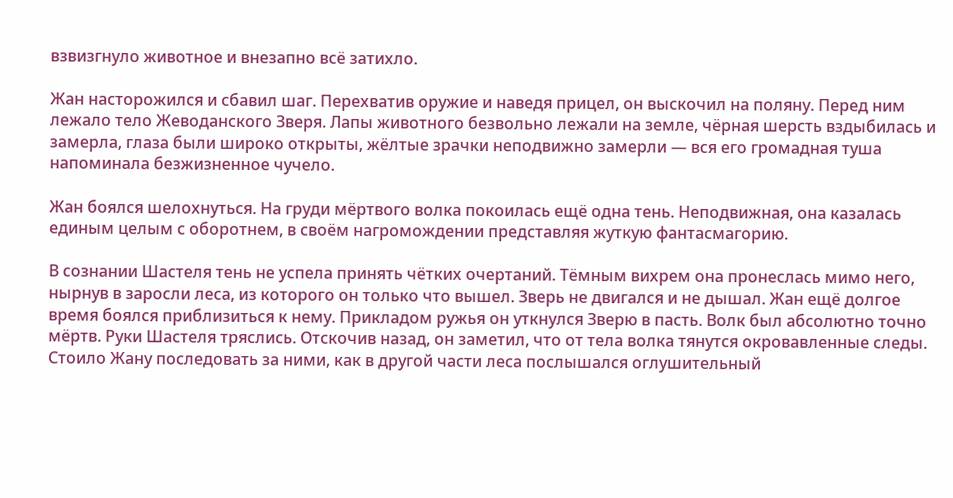взвизгнуло животное и внезапно всё затихло.

Жан насторожился и сбавил шаг. Перехватив оружие и наведя прицел, он выскочил на поляну. Перед ним лежало тело Жеводанского Зверя. Лапы животного безвольно лежали на земле, чёрная шерсть вздыбилась и замерла, глаза были широко открыты, жёлтые зрачки неподвижно замерли — вся его громадная туша напоминала безжизненное чучело.

Жан боялся шелохнуться. На груди мёртвого волка покоилась ещё одна тень. Неподвижная, она казалась единым целым с оборотнем, в своём нагромождении представляя жуткую фантасмагорию.

В сознании Шастеля тень не успела принять чётких очертаний. Тёмным вихрем она пронеслась мимо него, нырнув в заросли леса, из которого он только что вышел. Зверь не двигался и не дышал. Жан ещё долгое время боялся приблизиться к нему. Прикладом ружья он уткнулся Зверю в пасть. Волк был абсолютно точно мёртв. Руки Шастеля тряслись. Отскочив назад, он заметил, что от тела волка тянутся окровавленные следы. Стоило Жану последовать за ними, как в другой части леса послышался оглушительный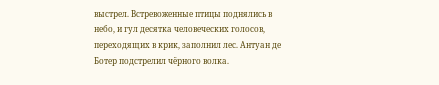выстрел. Встревоженные птицы поднялись в небо, и гул десятка человеческих голосов, переходящих в крик, заполнил лес. Антуан де Ботер подстрелил чёрного волка.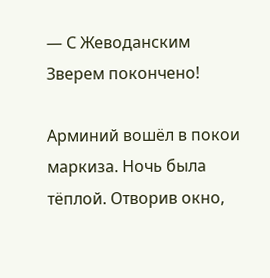— С Жеводанским Зверем покончено!

Арминий вошёл в покои маркиза. Ночь была тёплой. Отворив окно,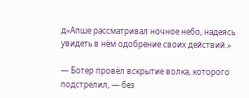д«Апше рассматривал ночное небо, надеясь увидеть в нём одобрение своих действий.»

— Ботер провёл вскрытие волка, которого подстрелил, — без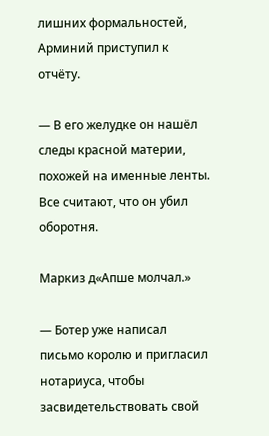лишних формальностей, Арминий приступил к отчёту.

— В его желудке он нашёл следы красной материи, похожей на именные ленты. Все считают, что он убил оборотня.

Маркиз д«Апше молчал.»

— Ботер уже написал письмо королю и пригласил нотариуса, чтобы засвидетельствовать свой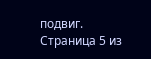подвиг.
Страница 5 из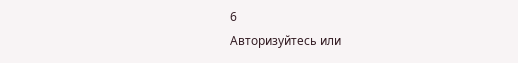6
Авторизуйтесь или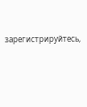зарегистрируйтесь,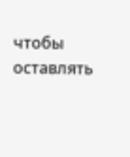чтобы оставлять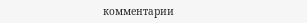комментарии